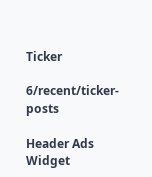Ticker

6/recent/ticker-posts

Header Ads Widget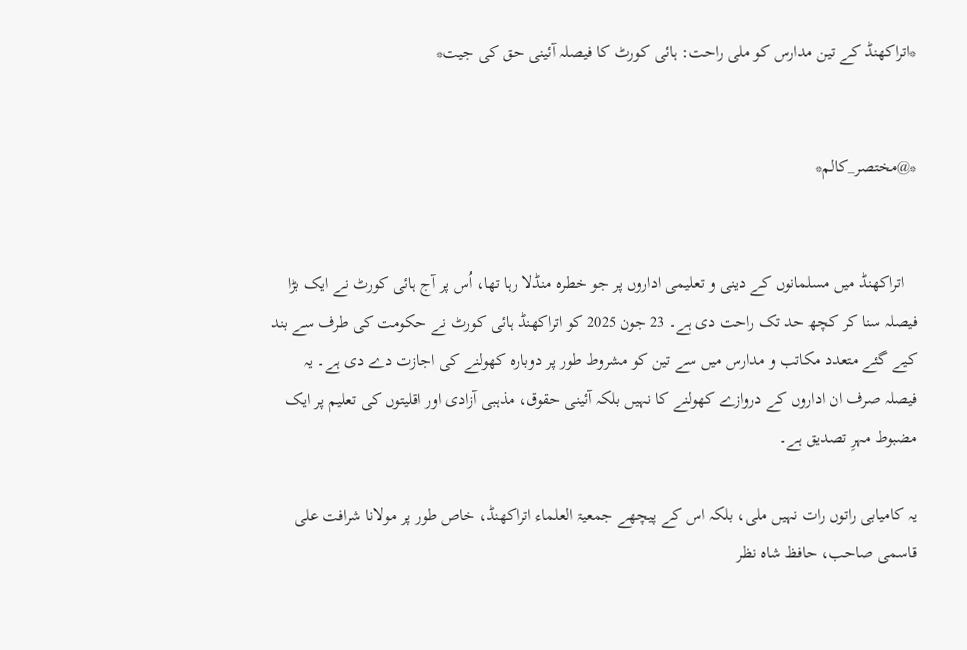*اتراکھنڈ کے تین مدارس کو ملی راحت: ہائی کورٹ کا فیصلہ آئینی حق کی جیت*


*@مختصر_کالم*


   اتراکھنڈ میں مسلمانوں کے دینی و تعلیمی اداروں پر جو خطرہ منڈلا رہا تھا، اُس پر آج ہائی کورٹ نے ایک بڑا فیصلہ سنا کر کچھ حد تک راحت دی ہے۔ 23 جون 2025 کو اتراکھنڈ ہائی کورٹ نے حکومت کی طرف سے بند کیے گئے متعدد مکاتب و مدارس میں سے تین کو مشروط طور پر دوبارہ کھولنے کی اجازت دے دی ہے۔ یہ فیصلہ صرف ان اداروں کے دروازے کھولنے کا نہیں بلکہ آئینی حقوق، مذہبی آزادی اور اقلیتوں کی تعلیم پر ایک مضبوط مہرِ تصدیق ہے۔

یہ کامیابی راتوں رات نہیں ملی، بلکہ اس کے پیچھے جمعیۃ العلماء اتراکھنڈ، خاص طور پر مولانا شرافت علی قاسمی صاحب، حافظ شاہ نظر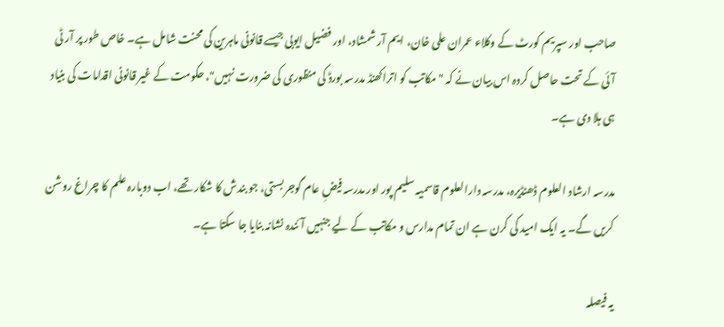صاحب اور سپریم کورٹ کے وکلاء عمران علی خان، ایم آر شمشاد، اور فضیل ایوبی جیسے قانونی ماہرین کی محنت شامل ہے۔ خاص طور پر آر ٹی آئی کے تحت حاصل کردہ اس بیان نے کہ "مکاتب کو اتراکھنڈ مدرسہ بورڈ کی منظوری کی ضرورت نہیں"، حکومت کے غیر قانونی اقدامات کی بنیاد ہی ہلا دی ہے۔

مدرسہ ارشاد العلوم ڈھنڈیرہ، مدرسہ دارالعلوم قاسمیہ سلیم پور اور مدرسہ فیضِ عام گوجربستی، جو بندش کا شکار تھے، اب دوبارہ علم کا چراغ روشن کریں گے۔ یہ ایک امید کی کرن ہے ان تمام مدارس و مکاتب کے لیے جنہیں آئندہ نشانہ بنایا جا سکتا ہے۔

یہ فیصلہ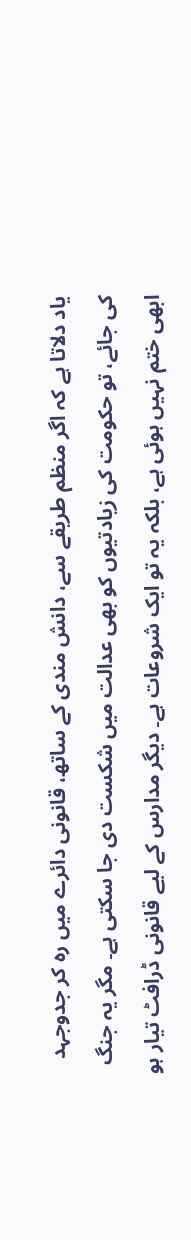یاد دلاتا ہے کہ اگر منظم طریقے سے، دانش مندی کے ساتھ، قانونی دائرے میں رہ کر جدوجہد کی جائے، تو حکومت کی زیادتیوں کو بھی عدالت میں شکست دی جا سکتی ہے۔ مگر یہ جنگ ابھی ختم نہیں ہوئی ہے، بلکہ یہ تو ایک شروعات ہے۔ دیگر مدارس کے لیے قانونی ڈرافٹ تیار ہو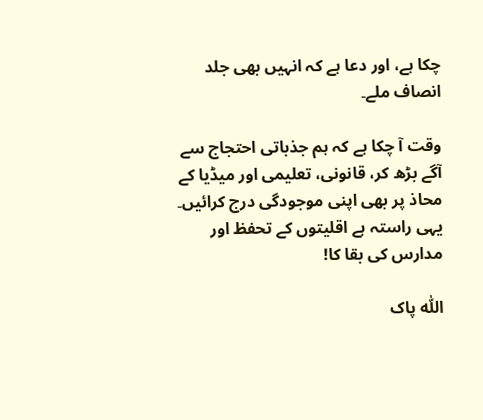چکا ہے، اور دعا ہے کہ انہیں بھی جلد انصاف ملے۔

وقت آ چکا ہے کہ ہم جذباتی احتجاج سے آگے بڑھ کر، قانونی، تعلیمی اور میڈیا کے محاذ پر بھی اپنی موجودگی درج کرائیں۔ یہی راستہ ہے اقلیتوں کے تحفظ اور مدارس کی بقا کا!

اللّٰہ پاک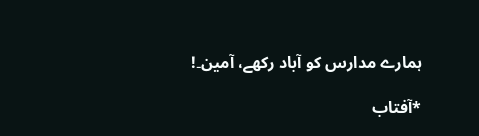ہمارے مدارس کو آباد رکھے، آمین۔!

*آفتاب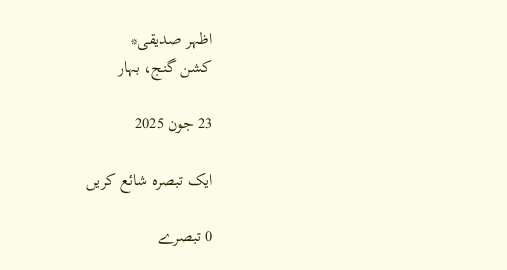اظہر صدیقی*
کشن گنج، بہار

23 جون 2025

ایک تبصرہ شائع کریں

0 تبصرے